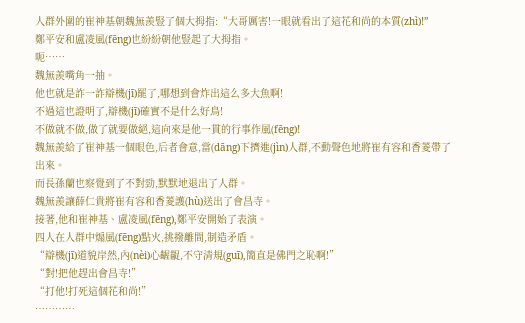人群外圍的崔神基朝魏無羨豎了個大拇指:“大哥厲害!一眼就看出了這花和尚的本質(zhì)!”
鄭平安和盧凌風(fēng)也紛紛朝他豎起了大拇指。
呃……
魏無羨嘴角一抽。
他也就是詐一詐辯機(jī)罷了,哪想到會炸出這么多大魚啊!
不過這也證明了,辯機(jī)確實不是什么好鳥!
不做就不做,做了就要做絕,這向來是他一貫的行事作風(fēng)!
魏無羨給了崔神基一個眼色,后者會意,當(dāng)下擠進(jìn)人群,不動聲色地將崔有容和香菱帶了出來。
而長孫蘭也察覺到了不對勁,默默地退出了人群。
魏無羨讓薛仁貴將崔有容和香菱護(hù)送出了會昌寺。
接著,他和崔神基、盧凌風(fēng),鄭平安開始了表演。
四人在人群中煽風(fēng)點火,挑撥離間,制造矛盾。
“辯機(jī)道貌岸然,內(nèi)心齷齪,不守清規(guī),簡直是佛門之恥啊!”
“對!把他趕出會昌寺!”
“打他!打死這個花和尚!”
…………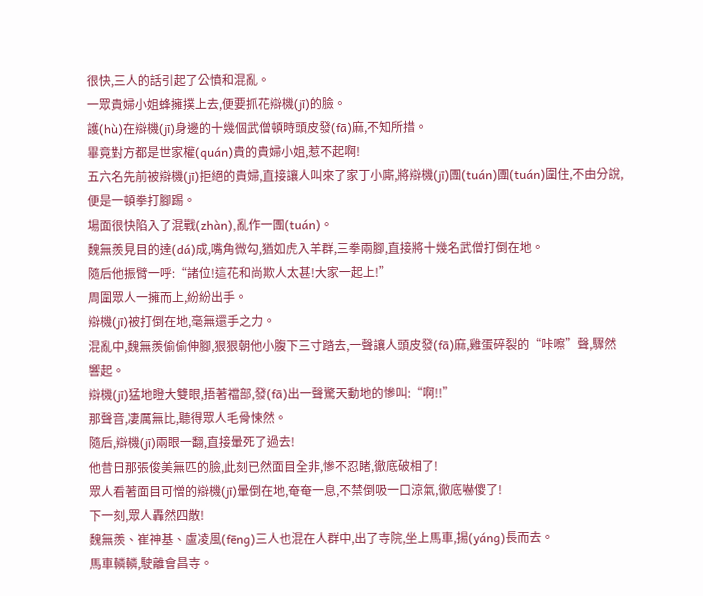很快,三人的話引起了公憤和混亂。
一眾貴婦小姐蜂擁撲上去,便要抓花辯機(jī)的臉。
護(hù)在辯機(jī)身邊的十幾個武僧頓時頭皮發(fā)麻,不知所措。
畢竟對方都是世家權(quán)貴的貴婦小姐,惹不起啊!
五六名先前被辯機(jī)拒絕的貴婦,直接讓人叫來了家丁小廝,將辯機(jī)團(tuán)團(tuán)圍住,不由分說,便是一頓拳打腳踢。
場面很快陷入了混戰(zhàn),亂作一團(tuán)。
魏無羨見目的達(dá)成,嘴角微勾,猶如虎入羊群,三拳兩腳,直接將十幾名武僧打倒在地。
隨后他振臂一呼:“諸位!這花和尚欺人太甚!大家一起上!”
周圍眾人一擁而上,紛紛出手。
辯機(jī)被打倒在地,毫無還手之力。
混亂中,魏無羨偷偷伸腳,狠狠朝他小腹下三寸踏去,一聲讓人頭皮發(fā)麻,雞蛋碎裂的“咔嚓”聲,驟然響起。
辯機(jī)猛地瞪大雙眼,捂著襠部,發(fā)出一聲驚天動地的慘叫:“啊!!”
那聲音,凄厲無比,聽得眾人毛骨悚然。
隨后,辯機(jī)兩眼一翻,直接暈死了過去!
他昔日那張俊美無匹的臉,此刻已然面目全非,慘不忍睹,徹底破相了!
眾人看著面目可憎的辯機(jī)暈倒在地,奄奄一息,不禁倒吸一口涼氣,徹底嚇傻了!
下一刻,眾人轟然四散!
魏無羨、崔神基、盧凌風(fēng)三人也混在人群中,出了寺院,坐上馬車,揚(yáng)長而去。
馬車轔轔,駛離會昌寺。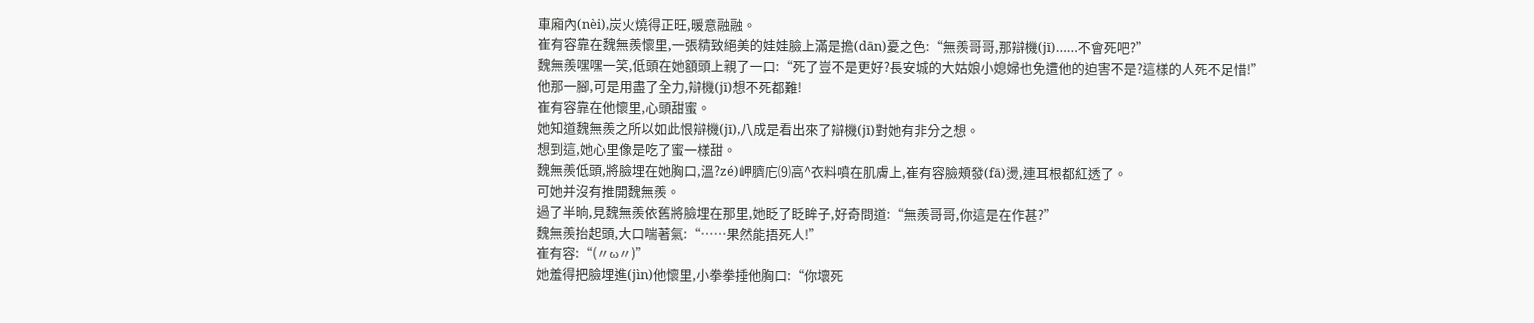車廂內(nèi),炭火燒得正旺,暖意融融。
崔有容靠在魏無羨懷里,一張精致絕美的娃娃臉上滿是擔(dān)憂之色:“無羨哥哥,那辯機(jī)……不會死吧?”
魏無羨嘿嘿一笑,低頭在她額頭上親了一口:“死了豈不是更好?長安城的大姑娘小媳婦也免遭他的迫害不是?這樣的人死不足惜!”
他那一腳,可是用盡了全力,辯機(jī)想不死都難!
崔有容靠在他懷里,心頭甜蜜。
她知道魏無羨之所以如此恨辯機(jī),八成是看出來了辯機(jī)對她有非分之想。
想到這,她心里像是吃了蜜一樣甜。
魏無羨低頭,將臉埋在她胸口,溫?zé)岬臍庀⑼高^衣料噴在肌膚上,崔有容臉頰發(fā)燙,連耳根都紅透了。
可她并沒有推開魏無羨。
過了半晌,見魏無羨依舊將臉埋在那里,她眨了眨眸子,好奇問道:“無羨哥哥,你這是在作甚?”
魏無羨抬起頭,大口喘著氣:“……果然能捂死人!”
崔有容:“(〃ω〃)”
她羞得把臉埋進(jìn)他懷里,小拳拳捶他胸口:“你壞死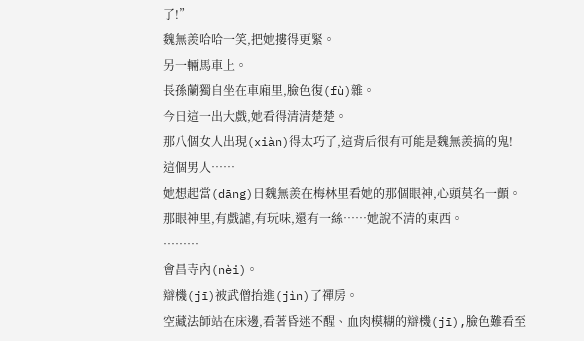了!”
魏無羨哈哈一笑,把她摟得更緊。
另一輛馬車上。
長孫蘭獨自坐在車廂里,臉色復(fù)雜。
今日這一出大戲,她看得清清楚楚。
那八個女人出現(xiàn)得太巧了,這背后很有可能是魏無羨搞的鬼!
這個男人……
她想起當(dāng)日魏無羨在梅林里看她的那個眼神,心頭莫名一顫。
那眼神里,有戲謔,有玩味,還有一絲……她說不清的東西。
………
會昌寺內(nèi)。
辯機(jī)被武僧抬進(jìn)了禪房。
空藏法師站在床邊,看著昏迷不醒、血肉模糊的辯機(jī),臉色難看至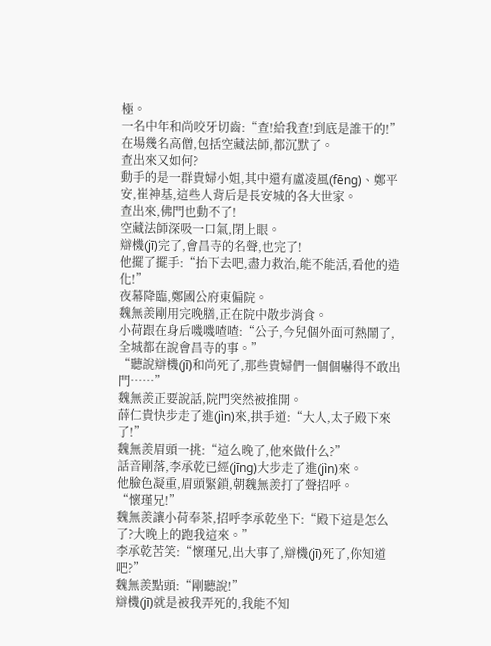極。
一名中年和尚咬牙切齒:“查!給我查!到底是誰干的!”
在場幾名高僧,包括空藏法師,都沉默了。
查出來又如何?
動手的是一群貴婦小姐,其中還有盧凌風(fēng)、鄭平安,崔神基,這些人背后是長安城的各大世家。
查出來,佛門也動不了!
空藏法師深吸一口氣,閉上眼。
辯機(jī)完了,會昌寺的名聲,也完了!
他擺了擺手:“抬下去吧,盡力救治,能不能活,看他的造化!”
夜幕降臨,鄭國公府東偏院。
魏無羨剛用完晚膳,正在院中散步消食。
小荷跟在身后嘰嘰喳喳:“公子,今兒個外面可熱鬧了,全城都在說會昌寺的事。”
“聽說辯機(jī)和尚死了,那些貴婦們一個個嚇得不敢出門……”
魏無羨正要說話,院門突然被推開。
薛仁貴快步走了進(jìn)來,拱手道:“大人,太子殿下來了!”
魏無羨眉頭一挑:“這么晚了,他來做什么?”
話音剛落,李承乾已經(jīng)大步走了進(jìn)來。
他臉色凝重,眉頭緊鎖,朝魏無羨打了聲招呼。
“懷瑾兄!”
魏無羨讓小荷奉茶,招呼李承乾坐下:“殿下這是怎么了?大晚上的跑我這來。”
李承乾苦笑:“懷瑾兄,出大事了,辯機(jī)死了,你知道吧?”
魏無羨點頭:“剛聽說!”
辯機(jī)就是被我弄死的,我能不知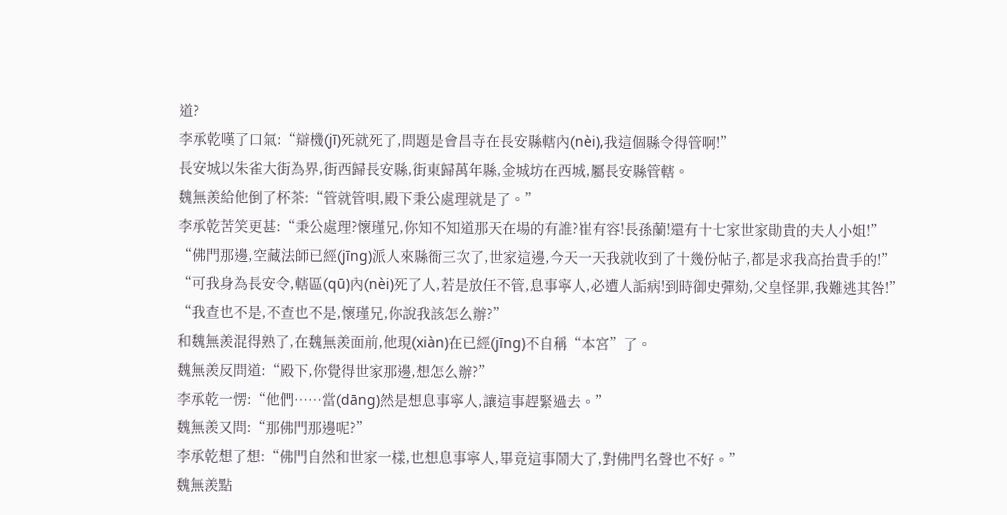道?
李承乾嘆了口氣:“辯機(jī)死就死了,問題是會昌寺在長安縣轄內(nèi),我這個縣令得管啊!”
長安城以朱雀大街為界,街西歸長安縣,街東歸萬年縣,金城坊在西城,屬長安縣管轄。
魏無羨給他倒了杯茶:“管就管唄,殿下秉公處理就是了。”
李承乾苦笑更甚:“秉公處理?懷瑾兄,你知不知道那天在場的有誰?崔有容!長孫蘭!還有十七家世家勛貴的夫人小姐!”
“佛門那邊,空藏法師已經(jīng)派人來縣衙三次了,世家這邊,今天一天我就收到了十幾份帖子,都是求我高抬貴手的!”
“可我身為長安令,轄區(qū)內(nèi)死了人,若是放任不管,息事寧人,必遭人詬病!到時御史彈劾,父皇怪罪,我難逃其咎!”
“我查也不是,不查也不是,懷瑾兄,你說我該怎么辦?”
和魏無羨混得熟了,在魏無羨面前,他現(xiàn)在已經(jīng)不自稱“本宮”了。
魏無羨反問道:“殿下,你覺得世家那邊,想怎么辦?”
李承乾一愣:“他們……當(dāng)然是想息事寧人,讓這事趕緊過去。”
魏無羨又問:“那佛門那邊呢?”
李承乾想了想:“佛門自然和世家一樣,也想息事寧人,畢竟這事鬧大了,對佛門名聲也不好。”
魏無羨點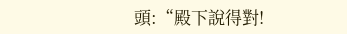頭:“殿下說得對!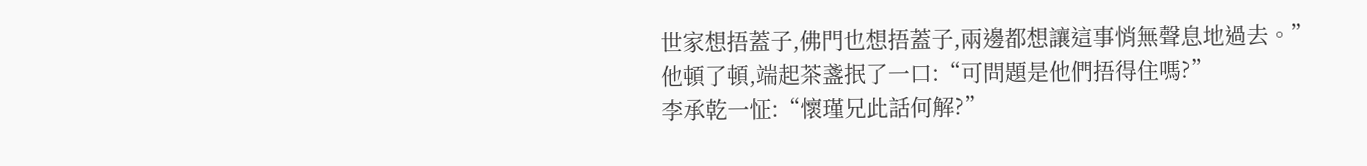世家想捂蓋子,佛門也想捂蓋子,兩邊都想讓這事悄無聲息地過去。”
他頓了頓,端起茶盞抿了一口:“可問題是他們捂得住嗎?”
李承乾一怔:“懷瑾兄此話何解?”